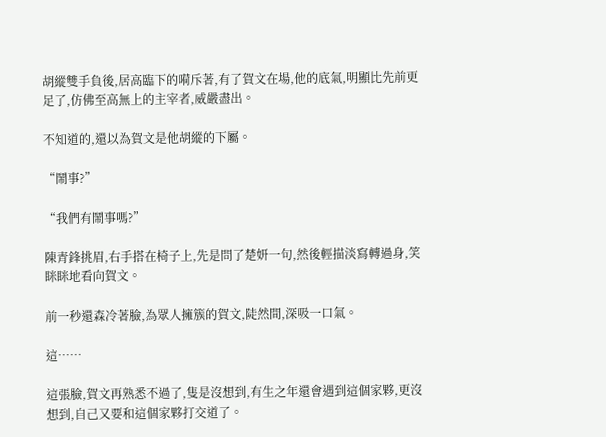胡縱雙手負後,居高臨下的嗬斥著,有了賀文在場,他的底氣,明顯比先前更足了,仿佛至高無上的主宰者,威嚴盡出。

不知道的,還以為賀文是他胡縱的下屬。

“鬧事?”

“我們有鬧事嗎?”

陳青鋒挑眉,右手搭在椅子上,先是問了楚妍一句,然後輕描淡寫轉過身,笑眯眯地看向賀文。

前一秒還森冷著臉,為眾人擁簇的賀文,陡然間,深吸一口氣。

這……

這張臉,賀文再熟悉不過了,隻是沒想到,有生之年還會遇到這個家夥,更沒想到,自己又要和這個家夥打交道了。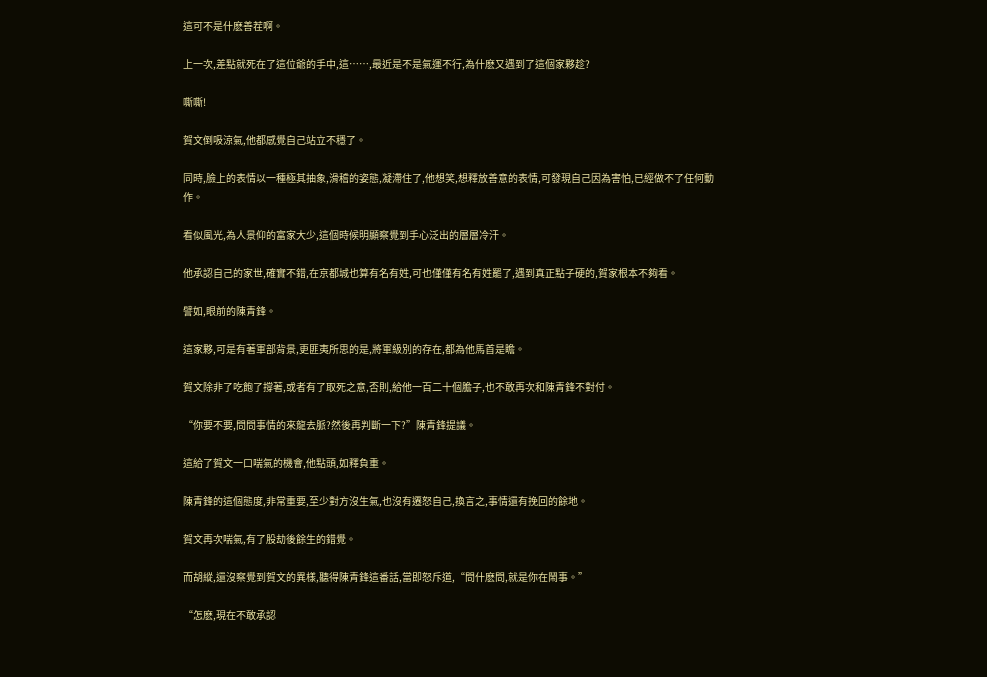這可不是什麽善茬啊。

上一次,差點就死在了這位爺的手中,這……,最近是不是氣運不行,為什麽又遇到了這個家夥趁?

嘶嘶!

賀文倒吸涼氣,他都感覺自己站立不穩了。

同時,臉上的表情以一種極其抽象,滑稽的姿態,凝滯住了,他想笑,想釋放善意的表情,可發現自己因為害怕,已經做不了任何動作。

看似風光,為人景仰的富家大少,這個時候明顯察覺到手心泛出的層層冷汗。

他承認自己的家世,確實不錯,在京都城也算有名有姓,可也僅僅有名有姓罷了,遇到真正點子硬的,賀家根本不夠看。

譬如,眼前的陳青鋒。

這家夥,可是有著軍部背景,更匪夷所思的是,將軍級別的存在,都為他馬首是瞻。

賀文除非了吃飽了撐著,或者有了取死之意,否則,給他一百二十個膽子,也不敢再次和陳青鋒不對付。

“你要不要,問問事情的來龍去脈?然後再判斷一下?”陳青鋒提議。

這給了賀文一口喘氣的機會,他點頭,如釋負重。

陳青鋒的這個態度,非常重要,至少對方沒生氣,也沒有遷怒自己,換言之,事情還有挽回的餘地。

賀文再次喘氣,有了股劫後餘生的錯覺。

而胡縱,還沒察覺到賀文的異樣,聽得陳青鋒這番話,當即怒斥道,“問什麽問,就是你在鬧事。”

“怎麽,現在不敢承認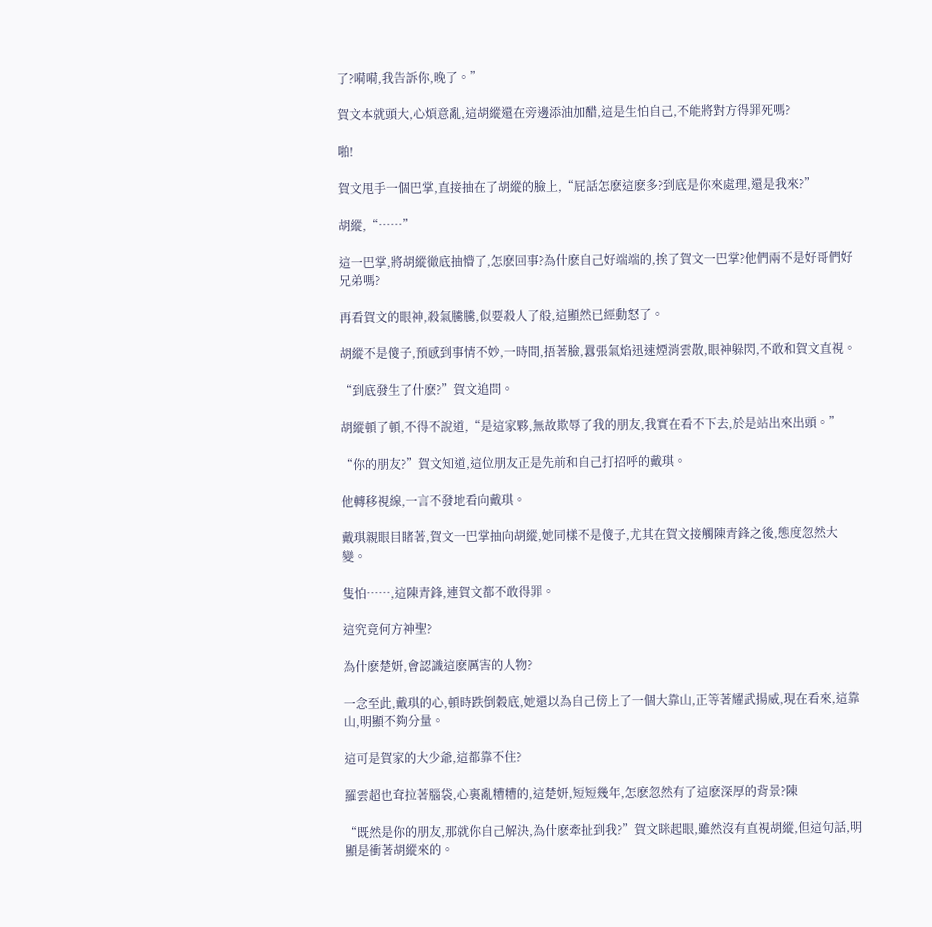了?嗬嗬,我告訴你,晚了。”

賀文本就頭大,心煩意亂,這胡縱還在旁邊添油加醋,這是生怕自己,不能將對方得罪死嗎?

啪!

賀文甩手一個巴掌,直接抽在了胡縱的臉上,“屁話怎麽這麽多?到底是你來處理,還是我來?”

胡縱,“……”

這一巴掌,將胡縱徹底抽懵了,怎麽回事?為什麽自己好端端的,挨了賀文一巴掌?他們兩不是好哥們好兄弟嗎?

再看賀文的眼神,殺氣騰騰,似要殺人了般,這顯然已經動怒了。

胡縱不是傻子,預感到事情不妙,一時間,捂著臉,囂張氣焰迅速煙消雲散,眼神躲閃,不敢和賀文直視。

“到底發生了什麽?”賀文追問。

胡縱頓了頓,不得不說道,“是這家夥,無故欺辱了我的朋友,我實在看不下去,於是站出來出頭。”

“你的朋友?”賀文知道,這位朋友正是先前和自己打招呼的戴琪。

他轉移視線,一言不發地看向戴琪。

戴琪親眼目睹著,賀文一巴掌抽向胡縱,她同樣不是傻子,尤其在賀文接觸陳青鋒之後,態度忽然大變。

隻怕……,這陳青鋒,連賀文都不敢得罪。

這究竟何方神聖?

為什麽楚妍,會認識這麽厲害的人物?

一念至此,戴琪的心,頓時跌倒穀底,她還以為自己傍上了一個大靠山,正等著耀武揚威,現在看來,這靠山,明顯不夠分量。

這可是賀家的大少爺,這都靠不住?

羅雲超也耷拉著腦袋,心裏亂糟糟的,這楚妍,短短幾年,怎麽忽然有了這麽深厚的背景?陳

“既然是你的朋友,那就你自己解決,為什麽牽扯到我?”賀文眯起眼,雖然沒有直視胡縱,但這句話,明顯是衝著胡縱來的。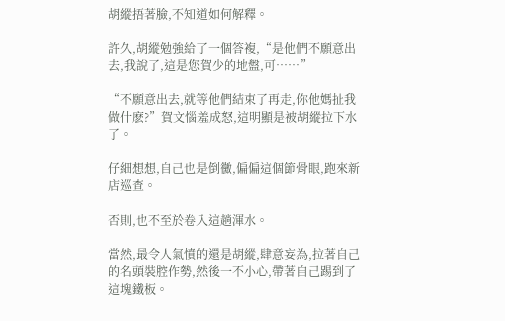胡縱捂著臉,不知道如何解釋。

許久,胡縱勉強給了一個答複,“是他們不願意出去,我說了,這是您賀少的地盤,可……”

“不願意出去,就等他們結束了再走,你他媽扯我做什麽?”賀文惱羞成怒,這明顯是被胡縱拉下水了。

仔細想想,自己也是倒黴,偏偏這個節骨眼,跑來新店巡查。

否則,也不至於卷入這趟渾水。

當然,最令人氣憤的還是胡縱,肆意妄為,拉著自己的名頭裝腔作勢,然後一不小心,帶著自己踢到了這塊鐵板。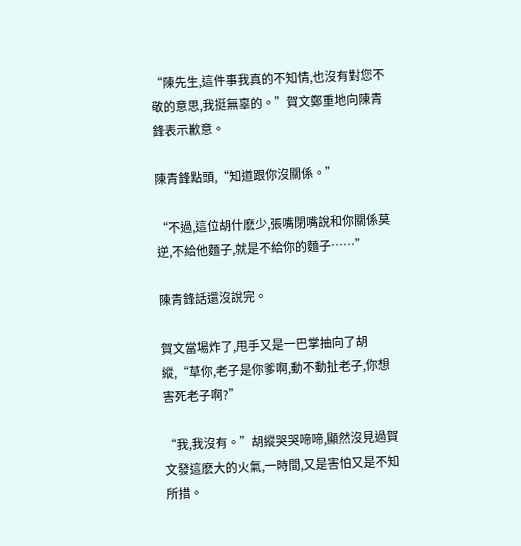“陳先生,這件事我真的不知情,也沒有對您不敬的意思,我挺無辜的。”賀文鄭重地向陳青鋒表示歉意。

陳青鋒點頭,“知道跟你沒關係。”

“不過,這位胡什麽少,張嘴閉嘴說和你關係莫逆,不給他麵子,就是不給你的麵子……”

陳青鋒話還沒說完。

賀文當場炸了,甩手又是一巴掌抽向了胡縱,“草你,老子是你爹啊,動不動扯老子,你想害死老子啊?”

“我,我沒有。”胡縱哭哭啼啼,顯然沒見過賀文發這麽大的火氣,一時間,又是害怕又是不知所措。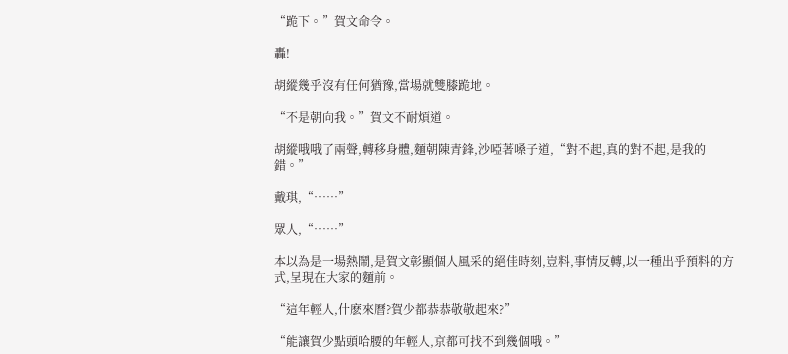“跪下。”賀文命令。

轟!

胡縱幾乎沒有任何猶豫,當場就雙膝跪地。

“不是朝向我。”賀文不耐煩道。

胡縱哦哦了兩聲,轉移身體,麵朝陳青鋒,沙啞著嗓子道,“對不起,真的對不起,是我的錯。”

戴琪,“……”

眾人,“……”

本以為是一場熱鬧,是賀文彰顯個人風采的絕佳時刻,豈料,事情反轉,以一種出乎預料的方式,呈現在大家的麵前。

“這年輕人,什麽來曆?賀少都恭恭敬敬起來?”

“能讓賀少點頭哈腰的年輕人,京都可找不到幾個哦。”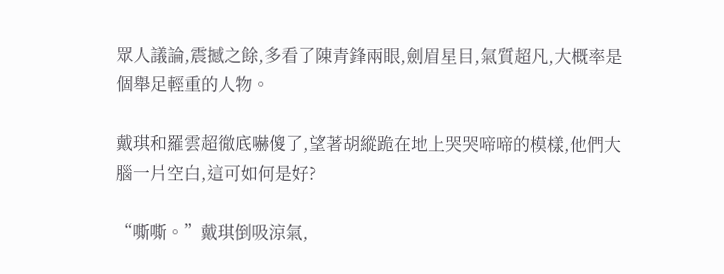眾人議論,震撼之餘,多看了陳青鋒兩眼,劍眉星目,氣質超凡,大概率是個舉足輕重的人物。

戴琪和羅雲超徹底嚇傻了,望著胡縱跪在地上哭哭啼啼的模樣,他們大腦一片空白,這可如何是好?

“嘶嘶。”戴琪倒吸涼氣,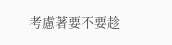考慮著要不要趁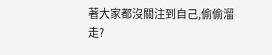著大家都沒關注到自己,偷偷溜走?